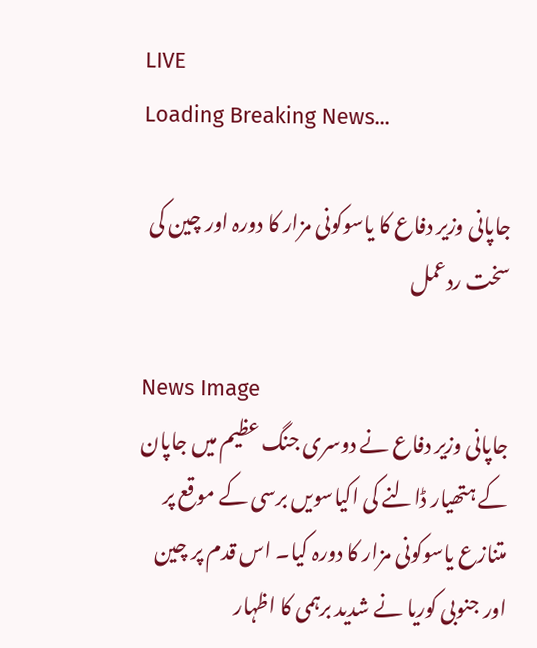LIVE
Loading Breaking News...

جاپانی وزیر دفاع کا یاسوکونی مزار کا دورہ اور چین کی سخت ردعمل

News Image
جاپانی وزیر دفاع نے دوسری جنگ عظیم میں جاپان کے ہتھیار ڈالنے کی اکیاسویں برسی کے موقع پر متنازع یاسوکونی مزار کا دورہ کیا۔ اس قدم پر چین اور جنوبی کوریا نے شدید برہمی کا اظہار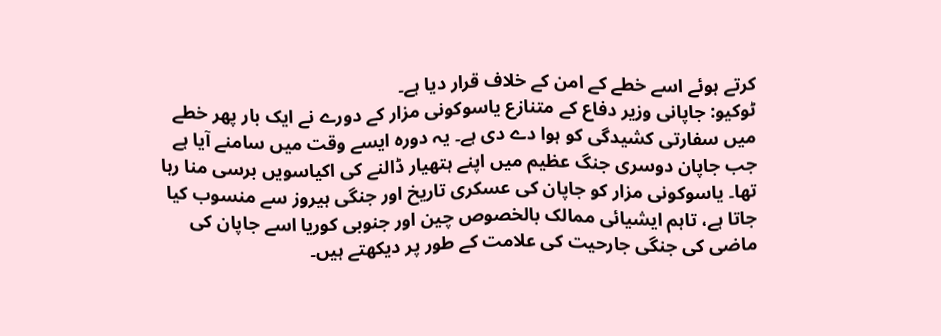کرتے ہوئے اسے خطے کے امن کے خلاف قرار دیا ہے۔
ٹوکیو: جاپانی وزیر دفاع کے متنازع یاسوکونی مزار کے دورے نے ایک بار پھر خطے میں سفارتی کشیدگی کو ہوا دے دی ہے۔ یہ دورہ ایسے وقت میں سامنے آیا ہے جب جاپان دوسری جنگ عظیم میں اپنے ہتھیار ڈالنے کی اکیاسویں برسی منا رہا تھا۔ یاسوکونی مزار کو جاپان کی عسکری تاریخ اور جنگی ہیروز سے منسوب کیا جاتا ہے، تاہم ایشیائی ممالک بالخصوص چین اور جنوبی کوریا اسے جاپان کی ماضی کی جنگی جارحیت کی علامت کے طور پر دیکھتے ہیں۔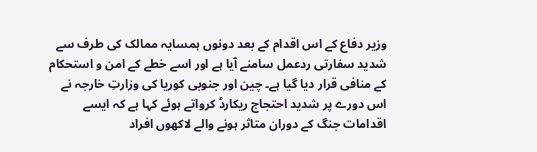وزیر دفاع کے اس اقدام کے بعد دونوں ہمسایہ ممالک کی طرف سے شدید سفارتی ردعمل سامنے آیا ہے اور اسے خطے کے امن و استحکام کے منافی قرار دیا گیا ہے۔ چین اور جنوبی کوریا کی وزارتِ خارجہ نے اس دورے پر شدید احتجاج ریکارڈ کرواتے ہوئے کہا ہے کہ ایسے اقدامات جنگ کے دوران متاثر ہونے والے لاکھوں افراد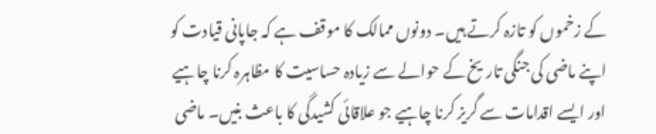کے زخموں کو تازہ کرتے ہیں۔ دونوں ممالک کا موقف ہے کہ جاپانی قیادت کو اپنے ماضی کی جنگی تاریخ کے حوالے سے زیادہ حساسیت کا مظاہرہ کرنا چاہیے اور ایسے اقدامات سے گریز کرنا چاہیے جو علاقائی کشیدگی کا باعث بنیں۔ ماضی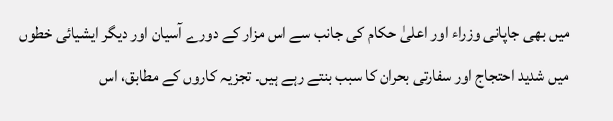میں بھی جاپانی وزراء اور اعلیٰ حکام کی جانب سے اس مزار کے دورے آسیان اور دیگر ایشیائی خطوں میں شدید احتجاج اور سفارتی بحران کا سبب بنتے رہے ہیں۔ تجزیہ کاروں کے مطابق، اس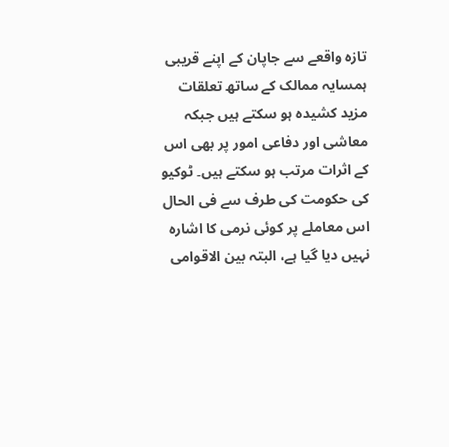تازہ واقعے سے جاپان کے اپنے قریبی ہمسایہ ممالک کے ساتھ تعلقات مزید کشیدہ ہو سکتے ہیں جبکہ معاشی اور دفاعی امور پر بھی اس کے اثرات مرتب ہو سکتے ہیں۔ ٹوکیو کی حکومت کی طرف سے فی الحال اس معاملے پر کوئی نرمی کا اشارہ نہیں دیا گیا ہے، البتہ بین الاقوامی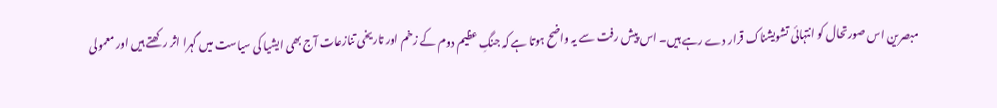مبصرین اس صورتحال کو انتہائی تشویشناک قرار دے رہے ہیں۔ اس پیش رفت سے یہ واضح ہوتا ہے کہ جنگِ عظیم دوم کے زخم اور تاریخی تنازعات آج بھی ایشیا کی سیاست میں گہرا اثر رکھتے ہیں اور معمولی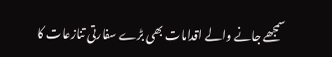سمجھے جانے والے اقدامات بھی بڑے سفارتی تنازعات کا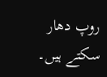روپ دھار سکتے ہیں۔